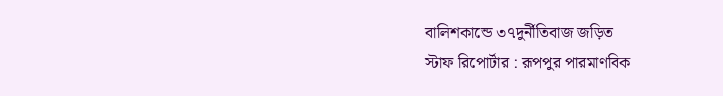বালিশকান্ডে ৩৭দুর্নীতিবাজ জড়িত
স্টাফ রিপোর্টার : রূপপুর পারমাণবিক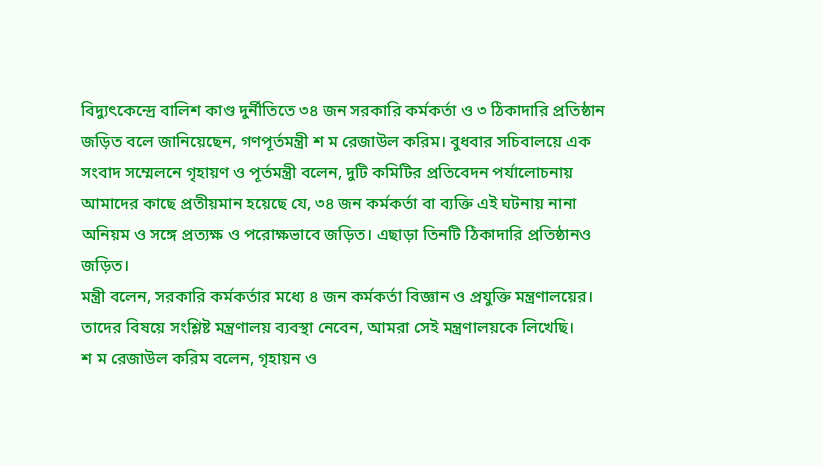বিদ্যুৎকেন্দ্রে বালিশ কাণ্ড দুর্নীতিতে ৩৪ জন সরকারি কর্মকর্তা ও ৩ ঠিকাদারি প্রতিষ্ঠান জড়িত বলে জানিয়েছেন, গণপূর্তমন্ত্রী শ ম রেজাউল করিম। বুধবার সচিবালয়ে এক সংবাদ সম্মেলনে গৃহায়ণ ও পূর্তমন্ত্রী বলেন, দুটি কমিটির প্রতিবেদন পর্যালোচনায় আমাদের কাছে প্রতীয়মান হয়েছে যে, ৩৪ জন কর্মকর্তা বা ব্যক্তি এই ঘটনায় নানা অনিয়ম ও সঙ্গে প্রত্যক্ষ ও পরোক্ষভাবে জড়িত। এছাড়া তিনটি ঠিকাদারি প্রতিষ্ঠানও জড়িত।
মন্ত্রী বলেন, সরকারি কর্মকর্তার মধ্যে ৪ জন কর্মকর্তা বিজ্ঞান ও প্রযুক্তি মন্ত্রণালয়ের। তাদের বিষয়ে সংশ্লিষ্ট মন্ত্রণালয় ব্যবস্থা নেবেন, আমরা সেই মন্ত্রণালয়কে লিখেছি।
শ ম রেজাউল করিম বলেন, গৃহায়ন ও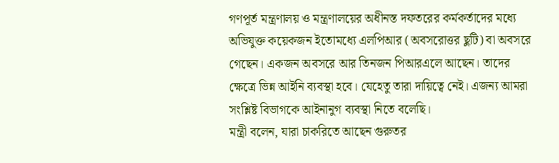গণপূর্ত মন্ত্রণালয় ও মন্ত্রণালয়ের অধীনস্ত দফতরের কর্মকর্তাদের মধ্যে অভিযুক্ত কয়েকজন ইতোমধ্যে এলপিআর (অবসরোত্তর ছুটি) বা অবসরে গেছেন। একজন অবসরে আর তিনজন পিআরএলে আছেন। তাদের ক্ষেত্রে ভিন্ন আইনি ব্যবস্থা হবে। যেহেতু তারা দায়িত্বে নেই। এজন্য আমরা সংশ্লিষ্ট বিভাগকে আইনানুগ ব্যবস্থা নিতে বলেছি।
মন্ত্রী বলেন, যারা চাকরিতে আছেন গুরুতর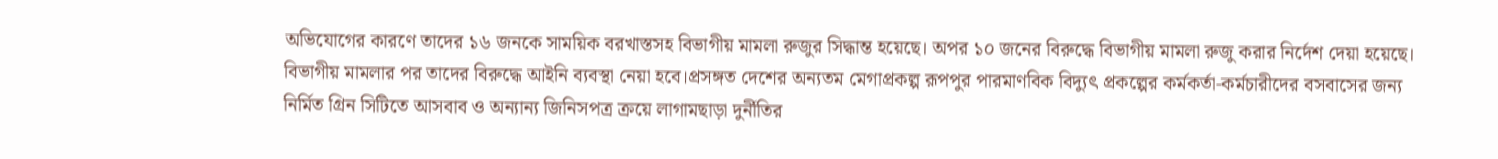অভিযোগের কারণে তাদের ১৬ জনকে সাময়িক বরখাস্তসহ বিভাগীয় মামলা রুজুর সিদ্ধান্ত হয়েছে। অপর ১০ জনের বিরুদ্ধে বিভাগীয় মামলা রুজু করার নির্দেশ দেয়া হয়েছে। বিভাগীয় মামলার পর তাদের বিরুদ্ধে আইনি ব্যবস্থা নেয়া হবে।প্রসঙ্গত দেশের অন্যতম মেগাপ্রকল্প রূপপুর পারমাণবিক বিদ্যুৎ প্রকল্পের কর্মকর্তা-কর্মচারীদের বসবাসের জন্য নির্মিত গ্রিন সিটিতে আসবাব ও অন্যান্য জিনিসপত্র ক্রয়ে লাগামছাড়া দুর্নীতির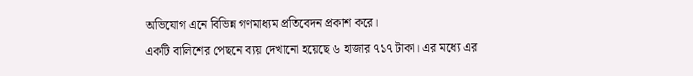অভিযোগ এনে বিভিন্ন গণমাধ্যম প্রতিবেদন প্রকাশ করে।
একটি বালিশের পেছনে ব্যয় দেখানো হয়েছে ৬ হাজার ৭১৭ টাকা। এর মধ্যে এর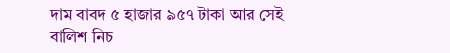দাম বাবদ ৫ হাজার ৯৫৭ টাকা আর সেই বালিশ নিচ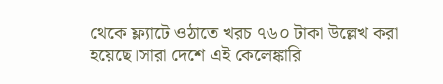থেকে ফ্ল্যাটে ওঠাতে খরচ ৭৬০ টাকা উল্লেখ করা হয়েছে।সারা দেশে এই কেলেঙ্কারি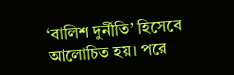‘বালিশ দুর্নীতি’ হিসেবে আলোচিত হয়। পরে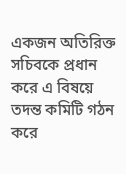একজন অতিরিক্ত সচিবকে প্রধান করে এ বিষয়ে তদন্ত কমিটি গঠন করে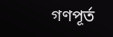গণপূর্ত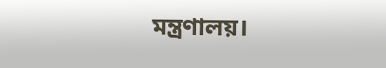মন্ত্রণালয়।